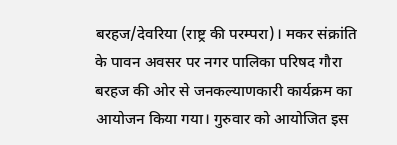बरहज/देवरिया (राष्ट्र की परम्परा)। मकर संक्रांति के पावन अवसर पर नगर पालिका परिषद गौरा बरहज की ओर से जनकल्याणकारी कार्यक्रम का आयोजन किया गया। गुरुवार को आयोजित इस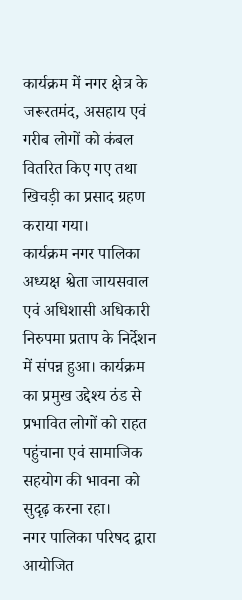कार्यक्रम में नगर क्षेत्र के जरूरतमंद, असहाय एवं गरीब लोगों को कंबल वितरित किए गए तथा खिचड़ी का प्रसाद ग्रहण कराया गया।
कार्यक्रम नगर पालिका अध्यक्ष श्वेता जायसवाल एवं अधिशासी अधिकारी निरुपमा प्रताप के निर्देशन में संपन्न हुआ। कार्यक्रम का प्रमुख उद्देश्य ठंड से प्रभावित लोगों को राहत पहुंचाना एवं सामाजिक सहयोग की भावना को सुदृढ़ करना रहा।
नगर पालिका परिषद द्वारा आयोजित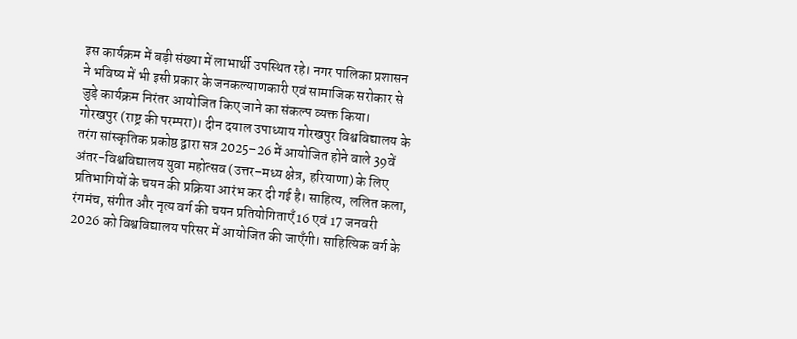इस कार्यक्रम में बड़ी संख्या में लाभार्थी उपस्थित रहे। नगर पालिका प्रशासन ने भविष्य में भी इसी प्रकार के जनकल्याणकारी एवं सामाजिक सरोकार से जुड़े कार्यक्रम निरंतर आयोजित किए जाने का संकल्प व्यक्त किया।
गोरखपुर (राष्ट्र की परम्परा)। दीन दयाल उपाध्याय गोरखपुर विश्वविद्यालय के तरंग सांस्कृतिक प्रकोष्ठ द्वारा सत्र 2025–26 में आयोजित होने वाले 39वें अंतर-विश्वविद्यालय युवा महोत्सव (उत्तर–मध्य क्षेत्र, हरियाणा) के लिए प्रतिभागियों के चयन की प्रक्रिया आरंभ कर दी गई है। साहित्य, ललित कला, रंगमंच, संगीत और नृत्य वर्ग की चयन प्रतियोगिताएँ 16 एवं 17 जनवरी 2026 को विश्वविद्यालय परिसर में आयोजित की जाएँगी। साहित्यिक वर्ग के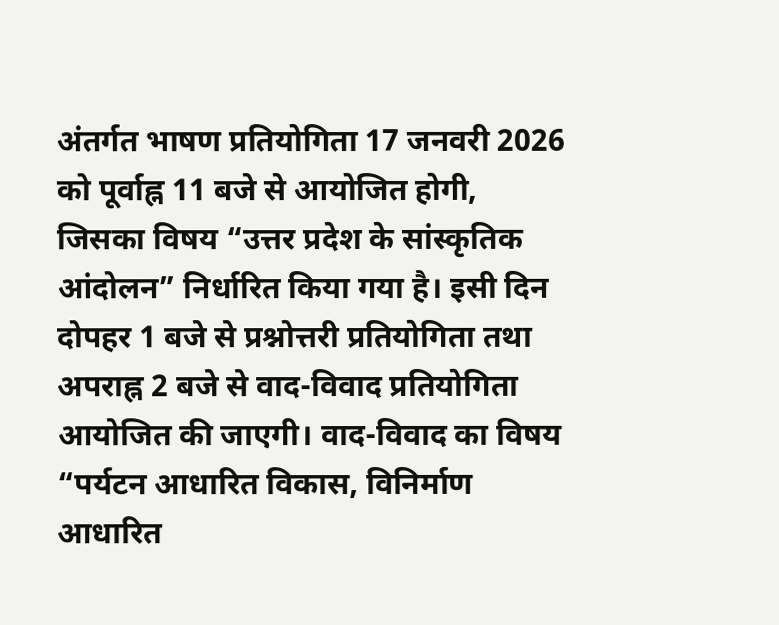अंतर्गत भाषण प्रतियोगिता 17 जनवरी 2026 को पूर्वाह्न 11 बजे से आयोजित होगी, जिसका विषय “उत्तर प्रदेश के सांस्कृतिक आंदोलन” निर्धारित किया गया है। इसी दिन दोपहर 1 बजे से प्रश्नोत्तरी प्रतियोगिता तथा अपराह्न 2 बजे से वाद-विवाद प्रतियोगिता आयोजित की जाएगी। वाद-विवाद का विषय “पर्यटन आधारित विकास, विनिर्माण आधारित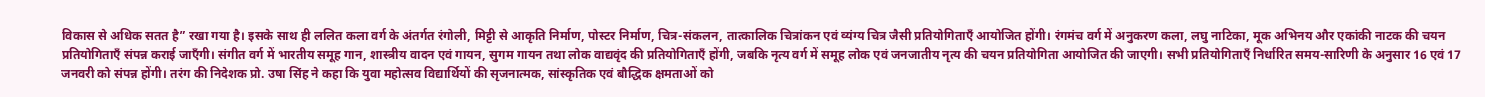विकास से अधिक सतत है” रखा गया है। इसके साथ ही ललित कला वर्ग के अंतर्गत रंगोली, मिट्टी से आकृति निर्माण, पोस्टर निर्माण, चित्र-संकलन, तात्कालिक चित्रांकन एवं व्यंग्य चित्र जैसी प्रतियोगिताएँ आयोजित होंगी। रंगमंच वर्ग में अनुकरण कला, लघु नाटिका, मूक अभिनय और एकांकी नाटक की चयन प्रतियोगिताएँ संपन्न कराई जाएँगी। संगीत वर्ग में भारतीय समूह गान, शास्त्रीय वादन एवं गायन, सुगम गायन तथा लोक वाद्यवृंद की प्रतियोगिताएँ होंगी, जबकि नृत्य वर्ग में समूह लोक एवं जनजातीय नृत्य की चयन प्रतियोगिता आयोजित की जाएगी। सभी प्रतियोगिताएँ निर्धारित समय-सारिणी के अनुसार 16 एवं 17 जनवरी को संपन्न होंगी। तरंग की निदेशक प्रो. उषा सिंह ने कहा कि युवा महोत्सव विद्यार्थियों की सृजनात्मक, सांस्कृतिक एवं बौद्धिक क्षमताओं को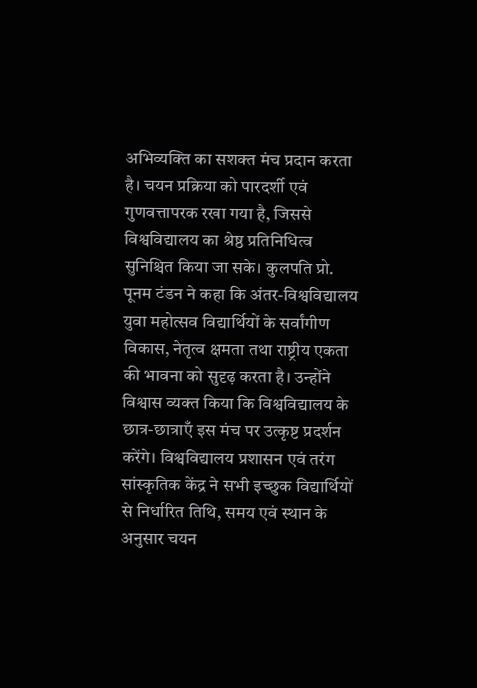अभिव्यक्ति का सशक्त मंच प्रदान करता है। चयन प्रक्रिया को पारदर्शी एवं गुणवत्तापरक रखा गया है, जिससे विश्वविद्यालय का श्रेष्ठ प्रतिनिधित्व सुनिश्चित किया जा सके। कुलपति प्रो. पूनम टंडन ने कहा कि अंतर-विश्वविद्यालय युवा महोत्सव विद्यार्थियों के सर्वांगीण विकास, नेतृत्व क्षमता तथा राष्ट्रीय एकता की भावना को सुदृढ़ करता है। उन्होंने विश्वास व्यक्त किया कि विश्वविद्यालय के छात्र-छात्राएँ इस मंच पर उत्कृष्ट प्रदर्शन करेंगे। विश्वविद्यालय प्रशासन एवं तरंग सांस्कृतिक केंद्र ने सभी इच्छुक विद्यार्थियों से निर्धारित तिथि, समय एवं स्थान के अनुसार चयन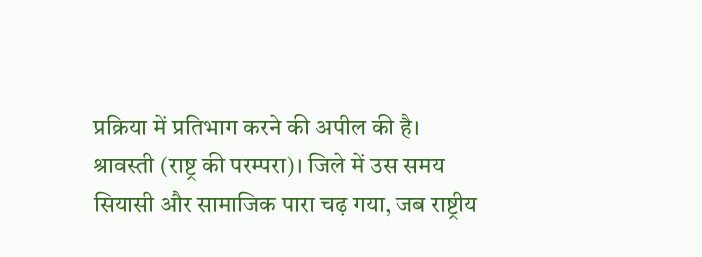प्रक्रिया में प्रतिभाग करने की अपील की है।
श्रावस्ती (राष्ट्र की परम्परा)। जिले में उस समय सियासी और सामाजिक पारा चढ़ गया, जब राष्ट्रीय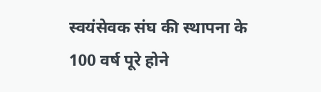स्वयंसेवक संघ की स्थापना के 100 वर्ष पूरे होने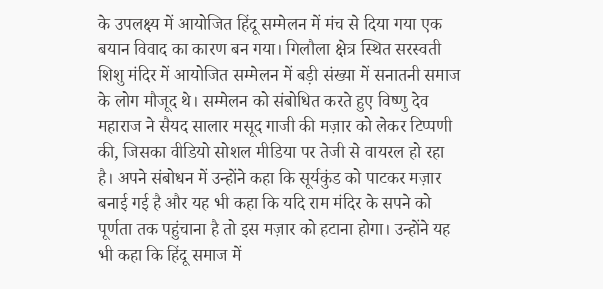के उपलक्ष्य में आयोजित हिंदू सम्मेलन में मंच से दिया गया एक बयान विवाद का कारण बन गया। गिलौला क्षेत्र स्थित सरस्वती शिशु मंदिर में आयोजित सम्मेलन में बड़ी संख्या में सनातनी समाज के लोग मौजूद थे। सम्मेलन को संबोधित करते हुए विष्णु देव महाराज ने सैयद सालार मसूद गाजी की मज़ार को लेकर टिप्पणी की, जिसका वीडियो सोशल मीडिया पर तेजी से वायरल हो रहा है। अपने संबोधन में उन्होंने कहा कि सूर्यकुंड को पाटकर मज़ार बनाई गई है और यह भी कहा कि यदि राम मंदिर के सपने को पूर्णता तक पहुंचाना है तो इस मज़ार को हटाना होगा। उन्होंने यह भी कहा कि हिंदू समाज में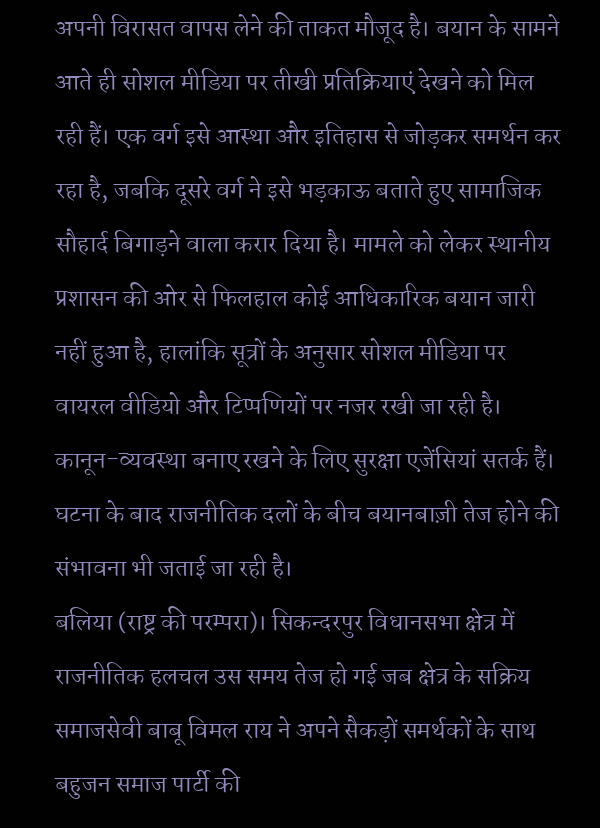अपनी विरासत वापस लेने की ताकत मौजूद है। बयान के सामने आते ही सोशल मीडिया पर तीखी प्रतिक्रियाएं देखने को मिल रही हैं। एक वर्ग इसे आस्था और इतिहास से जोड़कर समर्थन कर रहा है, जबकि दूसरे वर्ग ने इसे भड़काऊ बताते हुए सामाजिक सौहार्द बिगाड़ने वाला करार दिया है। मामले को लेकर स्थानीय प्रशासन की ओर से फिलहाल कोई आधिकारिक बयान जारी नहीं हुआ है, हालांकि सूत्रों के अनुसार सोशल मीडिया पर वायरल वीडियो और टिप्पणियों पर नजर रखी जा रही है। कानून-व्यवस्था बनाए रखने के लिए सुरक्षा एजेंसियां सतर्क हैं। घटना के बाद राजनीतिक दलों के बीच बयानबाज़ी तेज होने की संभावना भी जताई जा रही है।
बलिया (राष्ट्र की परम्परा)। सिकन्दरपुर विधानसभा क्षेत्र में राजनीतिक हलचल उस समय तेज हो गई जब क्षेत्र के सक्रिय समाजसेवी बाबू विमल राय ने अपने सैकड़ों समर्थकों के साथ बहुजन समाज पार्टी की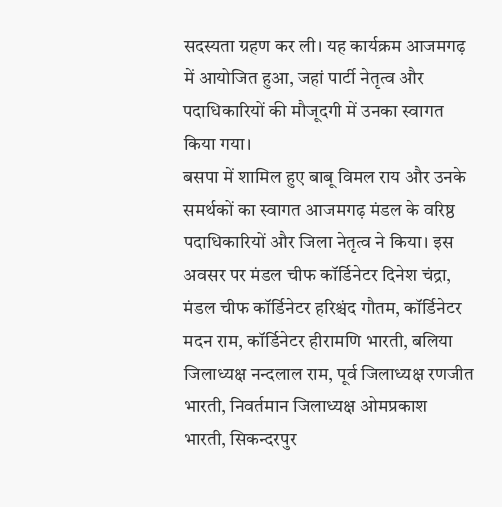सदस्यता ग्रहण कर ली। यह कार्यक्रम आजमगढ़ में आयोजित हुआ, जहां पार्टी नेतृत्व और पदाधिकारियों की मौजूदगी में उनका स्वागत किया गया।
बसपा में शामिल हुए बाबू विमल राय और उनके समर्थकों का स्वागत आजमगढ़ मंडल के वरिष्ठ पदाधिकारियों और जिला नेतृत्व ने किया। इस अवसर पर मंडल चीफ कॉर्डिनेटर दिनेश चंद्रा, मंडल चीफ कॉर्डिनेटर हरिश्चंद गौतम, कॉर्डिनेटर मदन राम, कॉर्डिनेटर हीरामणि भारती, बलिया जिलाध्यक्ष नन्दलाल राम, पूर्व जिलाध्यक्ष रणजीत भारती, निवर्तमान जिलाध्यक्ष ओमप्रकाश भारती, सिकन्दरपुर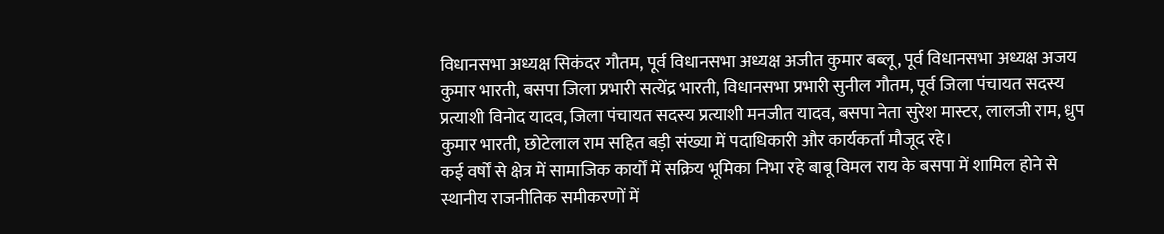विधानसभा अध्यक्ष सिकंदर गौतम, पूर्व विधानसभा अध्यक्ष अजीत कुमार बब्लू, पूर्व विधानसभा अध्यक्ष अजय कुमार भारती, बसपा जिला प्रभारी सत्येंद्र भारती, विधानसभा प्रभारी सुनील गौतम, पूर्व जिला पंचायत सदस्य प्रत्याशी विनोद यादव, जिला पंचायत सदस्य प्रत्याशी मनजीत यादव, बसपा नेता सुरेश मास्टर, लालजी राम, ध्रुप कुमार भारती, छोटेलाल राम सहित बड़ी संख्या में पदाधिकारी और कार्यकर्ता मौजूद रहे।
कई वर्षों से क्षेत्र में सामाजिक कार्यों में सक्रिय भूमिका निभा रहे बाबू विमल राय के बसपा में शामिल होने से स्थानीय राजनीतिक समीकरणों में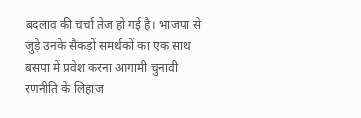बदलाव की चर्चा तेज हो गई है। भाजपा से जुड़े उनके सैकड़ों समर्थकों का एक साथ बसपा में प्रवेश करना आगामी चुनावी रणनीति के लिहाज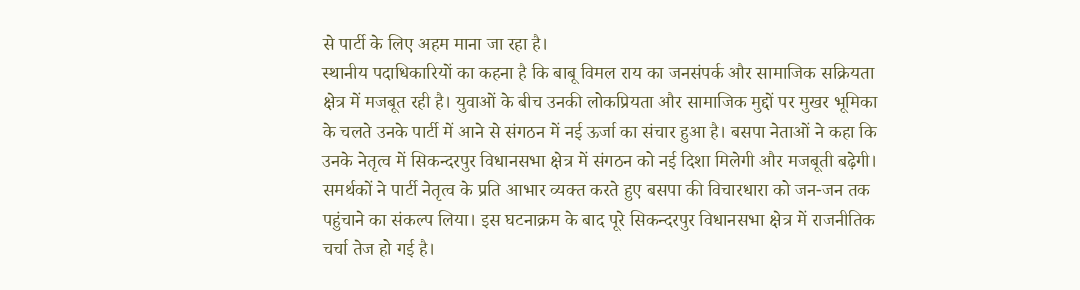से पार्टी के लिए अहम माना जा रहा है।
स्थानीय पदाधिकारियों का कहना है कि बाबू विमल राय का जनसंपर्क और सामाजिक सक्रियता क्षेत्र में मजबूत रही है। युवाओं के बीच उनकी लोकप्रियता और सामाजिक मुद्दों पर मुखर भूमिका के चलते उनके पार्टी में आने से संगठन में नई ऊर्जा का संचार हुआ है। बसपा नेताओं ने कहा कि उनके नेतृत्व में सिकन्दरपुर विधानसभा क्षेत्र में संगठन को नई दिशा मिलेगी और मजबूती बढ़ेगी।
समर्थकों ने पार्टी नेतृत्व के प्रति आभार व्यक्त करते हुए बसपा की विचारधारा को जन-जन तक पहुंचाने का संकल्प लिया। इस घटनाक्रम के बाद पूरे सिकन्दरपुर विधानसभा क्षेत्र में राजनीतिक चर्चा तेज हो गई है।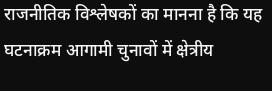राजनीतिक विश्लेषकों का मानना है कि यह घटनाक्रम आगामी चुनावों में क्षेत्रीय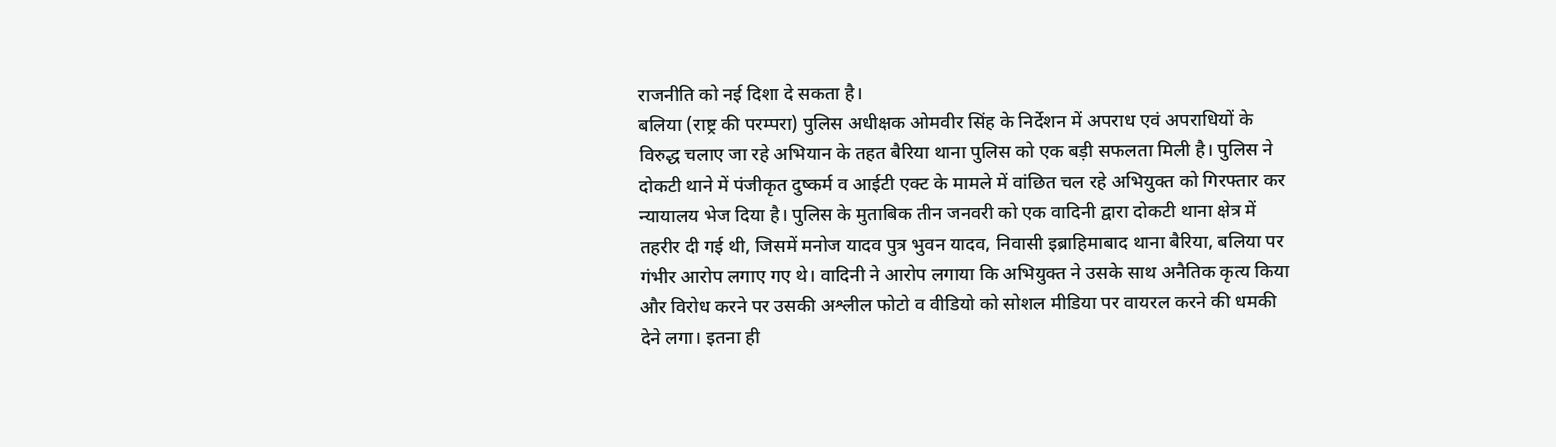राजनीति को नई दिशा दे सकता है।
बलिया (राष्ट्र की परम्परा) पुलिस अधीक्षक ओमवीर सिंह के निर्देशन में अपराध एवं अपराधियों के विरुद्ध चलाए जा रहे अभियान के तहत बैरिया थाना पुलिस को एक बड़ी सफलता मिली है। पुलिस ने दोकटी थाने में पंजीकृत दुष्कर्म व आईटी एक्ट के मामले में वांछित चल रहे अभियुक्त को गिरफ्तार कर न्यायालय भेज दिया है। पुलिस के मुताबिक तीन जनवरी को एक वादिनी द्वारा दोकटी थाना क्षेत्र में तहरीर दी गई थी, जिसमें मनोज यादव पुत्र भुवन यादव, निवासी इब्राहिमाबाद थाना बैरिया, बलिया पर गंभीर आरोप लगाए गए थे। वादिनी ने आरोप लगाया कि अभियुक्त ने उसके साथ अनैतिक कृत्य किया और विरोध करने पर उसकी अश्लील फोटो व वीडियो को सोशल मीडिया पर वायरल करने की धमकी देने लगा। इतना ही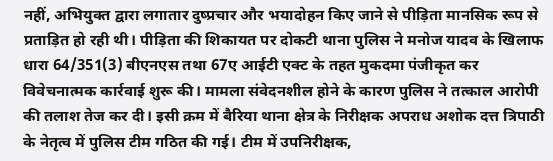नहीं, अभियुक्त द्वारा लगातार दुष्प्रचार और भयादोहन किए जाने से पीड़िता मानसिक रूप से प्रताड़ित हो रही थी। पीड़िता की शिकायत पर दोकटी थाना पुलिस ने मनोज यादव के खिलाफ धारा 64/351(3) बीएनएस तथा 67ए आईटी एक्ट के तहत मुकदमा पंजीकृत कर विवेचनात्मक कार्रवाई शुरू की। मामला संवेदनशील होने के कारण पुलिस ने तत्काल आरोपी की तलाश तेज कर दी। इसी क्रम में बैरिया थाना क्षेत्र के निरीक्षक अपराध अशोक दत्त त्रिपाठी के नेतृत्व में पुलिस टीम गठित की गई। टीम में उपनिरीक्षक,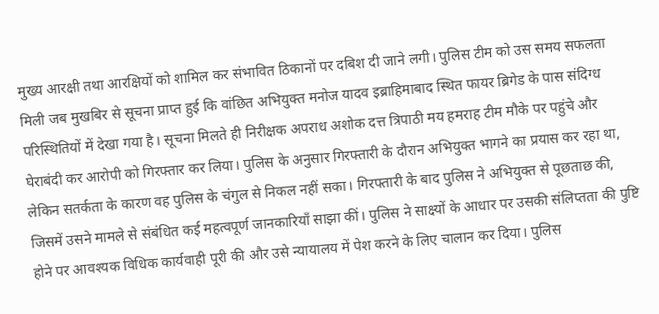मुख्य आरक्षी तथा आरक्षियों को शामिल कर संभावित ठिकानों पर दबिश दी जाने लगी। पुलिस टीम को उस समय सफलता मिली जब मुखबिर से सूचना प्राप्त हुई कि वांछित अभियुक्त मनोज यादव इब्राहिमाबाद स्थित फायर ब्रिगेड के पास संदिग्ध परिस्थितियों में देखा गया है। सूचना मिलते ही निरीक्षक अपराध अशोक दत्त त्रिपाठी मय हमराह टीम मौके पर पहुंचे और घेराबंदी कर आरोपी को गिरफ्तार कर लिया। पुलिस के अनुसार गिरफ्तारी के दौरान अभियुक्त भागने का प्रयास कर रहा था, लेकिन सतर्कता के कारण वह पुलिस के चंगुल से निकल नहीं सका। गिरफ्तारी के बाद पुलिस ने अभियुक्त से पूछताछ की, जिसमें उसने मामले से संबंधित कई महत्वपूर्ण जानकारियाँ साझा कीं। पुलिस ने साक्ष्यों के आधार पर उसकी संलिप्तता की पुष्टि होने पर आवश्यक विधिक कार्यवाही पूरी की और उसे न्यायालय में पेश करने के लिए चालान कर दिया। पुलिस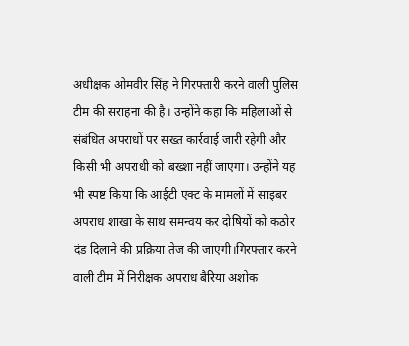अधीक्षक ओमवीर सिंह ने गिरफ्तारी करने वाली पुलिस टीम की सराहना की है। उन्होंने कहा कि महिलाओं से संबंधित अपराधों पर सख्त कार्रवाई जारी रहेगी और किसी भी अपराधी को बख्शा नहीं जाएगा। उन्होंने यह भी स्पष्ट किया कि आईटी एक्ट के मामलों में साइबर अपराध शाखा के साथ समन्वय कर दोषियों को कठोर दंड दिलाने की प्रक्रिया तेज की जाएगी।गिरफ्तार करने वाली टीम में निरीक्षक अपराध बैरिया अशोक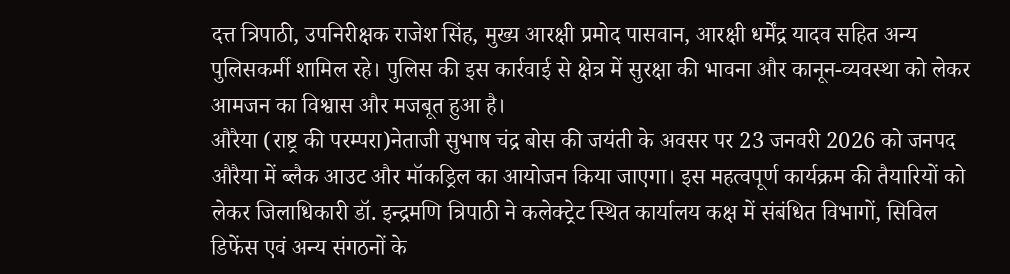दत्त त्रिपाठी, उपनिरीक्षक राजेश सिंह, मुख्य आरक्षी प्रमोद पासवान, आरक्षी धर्मेंद्र यादव सहित अन्य पुलिसकर्मी शामिल रहे। पुलिस की इस कार्रवाई से क्षेत्र में सुरक्षा की भावना और कानून-व्यवस्था को लेकर आमजन का विश्वास और मजबूत हुआ है।
औरैया (राष्ट्र की परम्परा)नेताजी सुभाष चंद्र बोस की जयंती के अवसर पर 23 जनवरी 2026 को जनपद औरैया में ब्लैक आउट और मॉकड्रिल का आयोजन किया जाएगा। इस महत्वपूर्ण कार्यक्रम की तैयारियों को लेकर जिलाधिकारी डॉ. इन्द्रमणि त्रिपाठी ने कलेक्ट्रेट स्थित कार्यालय कक्ष में संबंधित विभागों, सिविल डिफेंस एवं अन्य संगठनों के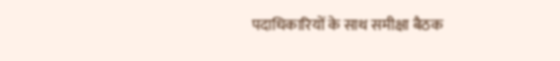पदाधिकारियों के साथ समीक्षा बैठक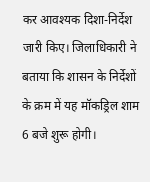कर आवश्यक दिशा-निर्देश जारी किए। जिलाधिकारी ने बताया कि शासन के निर्देशों के क्रम में यह मॉकड्रिल शाम 6 बजे शुरू होगी।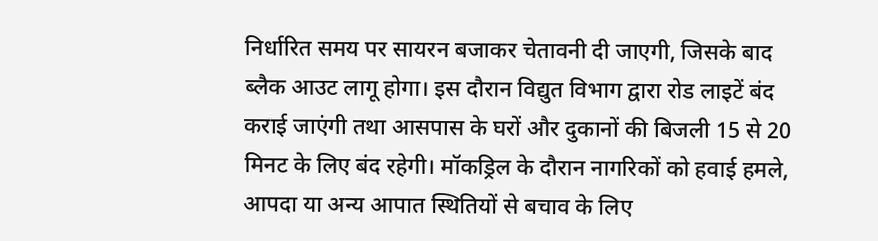निर्धारित समय पर सायरन बजाकर चेतावनी दी जाएगी, जिसके बाद ब्लैक आउट लागू होगा। इस दौरान विद्युत विभाग द्वारा रोड लाइटें बंद कराई जाएंगी तथा आसपास के घरों और दुकानों की बिजली 15 से 20 मिनट के लिए बंद रहेगी। मॉकड्रिल के दौरान नागरिकों को हवाई हमले, आपदा या अन्य आपात स्थितियों से बचाव के लिए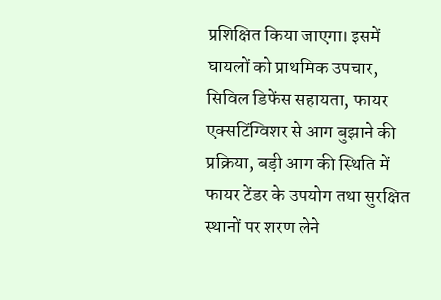प्रशिक्षित किया जाएगा। इसमें घायलों को प्राथमिक उपचार, सिविल डिफेंस सहायता, फायर एक्सटिंग्विशर से आग बुझाने की प्रक्रिया, बड़ी आग की स्थिति में फायर टेंडर के उपयोग तथा सुरक्षित स्थानों पर शरण लेने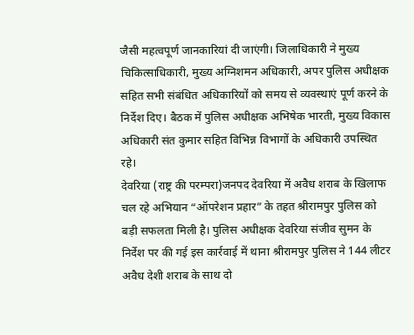जैसी महत्वपूर्ण जानकारियां दी जाएंगी। जिलाधिकारी ने मुख्य चिकित्साधिकारी, मुख्य अग्निशमन अधिकारी, अपर पुलिस अधीक्षक सहित सभी संबंधित अधिकारियों को समय से व्यवस्थाएं पूर्ण करने के निर्देश दिए। बैठक में पुलिस अधीक्षक अभिषेक भारती, मुख्य विकास अधिकारी संत कुमार सहित विभिन्न विभागों के अधिकारी उपस्थित रहे।
देवरिया (राष्ट्र की परम्परा)जनपद देवरिया में अवैध शराब के खिलाफ चल रहे अभियान “ऑपरेशन प्रहार” के तहत श्रीरामपुर पुलिस को बड़ी सफलता मिली है। पुलिस अधीक्षक देवरिया संजीव सुमन के निर्देश पर की गई इस कार्रवाई में थाना श्रीरामपुर पुलिस ने 144 लीटर अवैध देशी शराब के साथ दो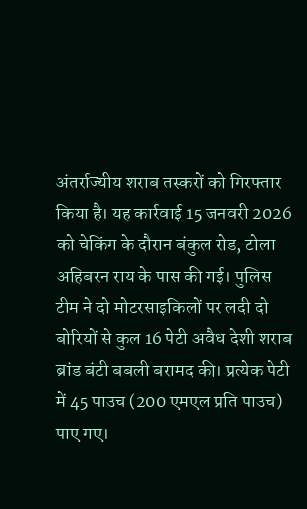अंतर्राज्यीय शराब तस्करों को गिरफ्तार किया है। यह कार्रवाई 15 जनवरी 2026 को चेकिंग के दौरान बंकुल रोड, टोला अहिबरन राय के पास की गई। पुलिस टीम ने दो मोटरसाइकिलों पर लदी दो बोरियों से कुल 16 पेटी अवैध देशी शराब ब्रांड बंटी बबली बरामद की। प्रत्येक पेटी में 45 पाउच (200 एमएल प्रति पाउच) पाए गए।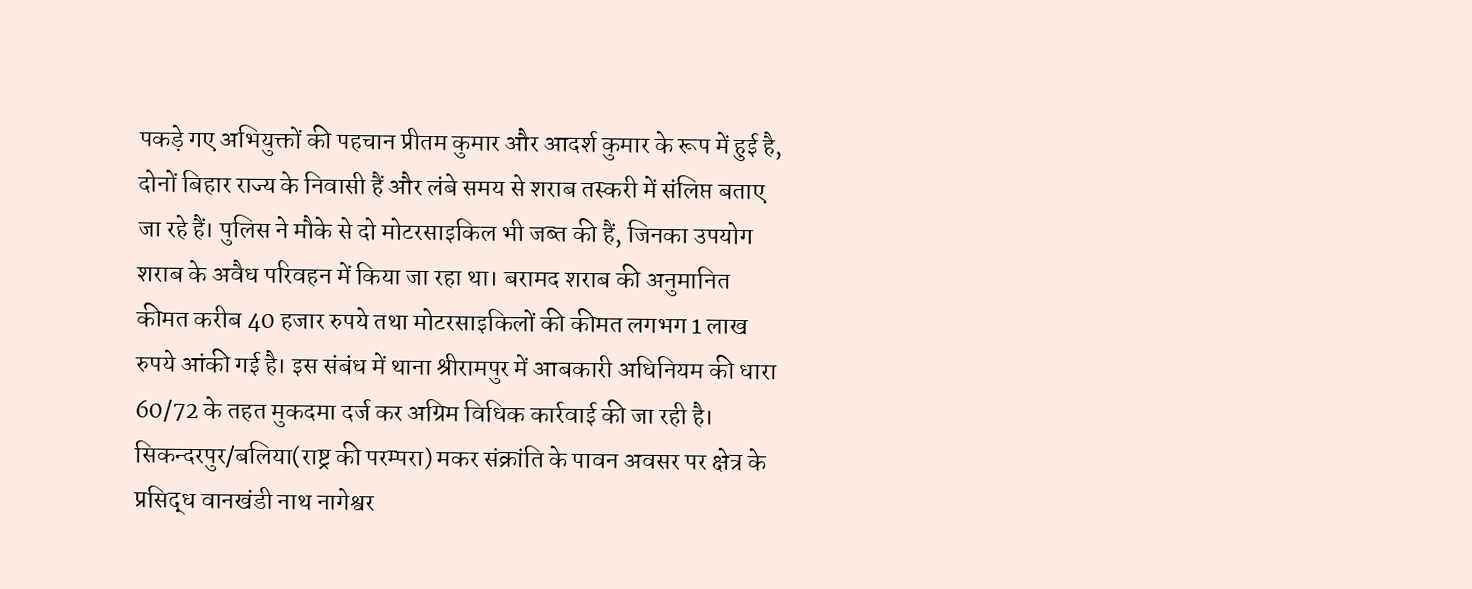पकड़े गए अभियुक्तों की पहचान प्रीतम कुमार और आदर्श कुमार के रूप में हुई है, दोनों बिहार राज्य के निवासी हैं और लंबे समय से शराब तस्करी में संलिप्त बताए जा रहे हैं। पुलिस ने मौके से दो मोटरसाइकिल भी जब्त की हैं, जिनका उपयोग शराब के अवैध परिवहन में किया जा रहा था। बरामद शराब की अनुमानित कीमत करीब 40 हजार रुपये तथा मोटरसाइकिलों की कीमत लगभग 1 लाख रुपये आंकी गई है। इस संबंध में थाना श्रीरामपुर में आबकारी अधिनियम की धारा 60/72 के तहत मुकदमा दर्ज कर अग्रिम विधिक कार्रवाई की जा रही है।
सिकन्दरपुर/बलिया(राष्ट्र की परम्परा) मकर संक्रांति के पावन अवसर पर क्षेत्र के प्रसिद्ध वानखंडी नाथ नागेश्वर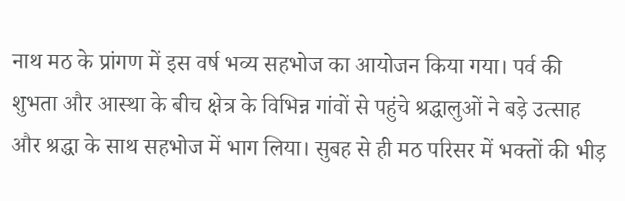नाथ मठ के प्रांगण में इस वर्ष भव्य सहभोज का आयोजन किया गया। पर्व की शुभता और आस्था के बीच क्षेत्र के विभिन्न गांवों से पहुंचे श्रद्धालुओं ने बड़े उत्साह और श्रद्धा के साथ सहभोज में भाग लिया। सुबह से ही मठ परिसर में भक्तों की भीड़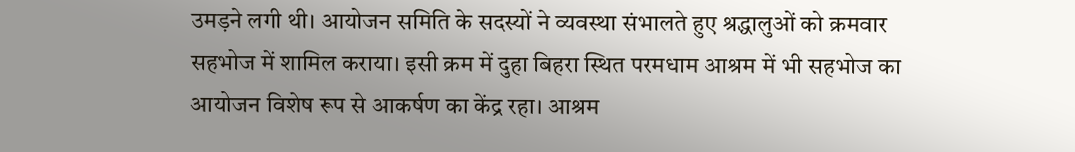उमड़ने लगी थी। आयोजन समिति के सदस्यों ने व्यवस्था संभालते हुए श्रद्धालुओं को क्रमवार सहभोज में शामिल कराया। इसी क्रम में दुहा बिहरा स्थित परमधाम आश्रम में भी सहभोज का आयोजन विशेष रूप से आकर्षण का केंद्र रहा। आश्रम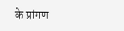के प्रांगण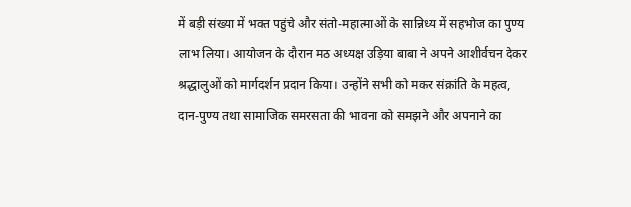में बड़ी संख्या में भक्त पहुंचे और संतो-महात्माओं के सान्निध्य में सहभोज का पुण्य लाभ लिया। आयोजन के दौरान मठ अध्यक्ष उड़िया बाबा ने अपने आशीर्वचन देकर श्रद्धालुओं को मार्गदर्शन प्रदान किया। उन्होंने सभी को मकर संक्रांति के महत्व, दान-पुण्य तथा सामाजिक समरसता की भावना को समझने और अपनाने का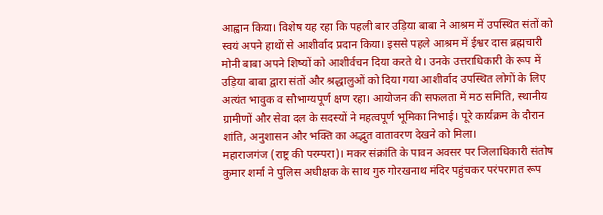आह्वान किया। विशेष यह रहा कि पहली बार उड़िया बाबा ने आश्रम में उपस्थित संतों को स्वयं अपने हाथों से आशीर्वाद प्रदान किया। इससे पहले आश्रम में ईश्वर दास ब्रह्मचारी मोनी बाबा अपने शिष्यों को आशीर्वचन दिया करते थे। उनके उत्तराधिकारी के रूप में उड़िया बाबा द्वारा संतों और श्रद्धालुओं को दिया गया आशीर्वाद उपस्थित लोगों के लिए अत्यंत भावुक व सौभाग्यपूर्ण क्षण रहा। आयोजन की सफलता में मठ समिति, स्थानीय ग्रामीणों और सेवा दल के सदस्यों ने महत्वपूर्ण भूमिका निभाई। पूरे कार्यक्रम के दौरान शांति, अनुशासन और भक्ति का अद्भुत वातावरण देखने को मिला।
महाराजगंज (राष्ट्र की परम्परा)। मकर संक्रांति के पावन अवसर पर जिलाधिकारी संतोष कुमार शर्मा ने पुलिस अधीक्षक के साथ गुरु गोरखनाथ मंदिर पहुंचकर परंपरागत रूप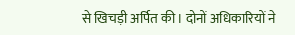से खिचड़ी अर्पित की। दोनों अधिकारियों ने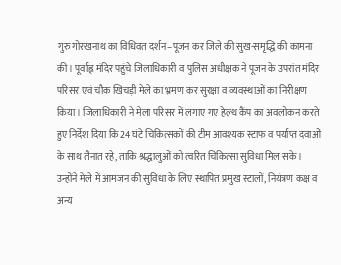गुरु गोरखनाथ का विधिवत दर्शन–पूजन कर जिले की सुख-समृद्धि की कामना की। पूर्वाह्न मंदिर पहुंचे जिलाधिकारी व पुलिस अधीक्षक ने पूजन के उपरांत मंदिर परिसर एवं चौक खिचड़ी मेले का भ्रमण कर सुरक्षा व व्यवस्थाओं का निरीक्षण किया। जिलाधिकारी ने मेला परिसर में लगाए गए हेल्थ कैंप का अवलोकन करते हुए निर्देश दिया कि 24 घंटे चिकित्सकों की टीम आवश्यक स्टाफ व पर्याप्त दवाओं के साथ तैनात रहे, ताकि श्रद्धालुओं को त्वरित चिकित्सा सुविधा मिल सके। उन्होंने मेले में आमजन की सुविधा के लिए स्थापित प्रमुख स्टालों, नियंत्रण कक्ष व अन्य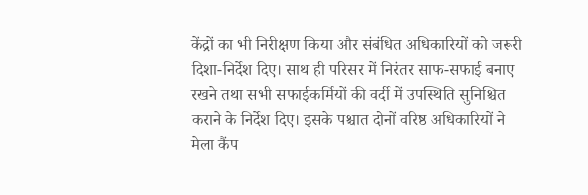केंद्रों का भी निरीक्षण किया और संबंधित अधिकारियों को जरूरी दिशा-निर्देश दिए। साथ ही परिसर में निरंतर साफ-सफाई बनाए रखने तथा सभी सफाईकर्मियों की वर्दी में उपस्थिति सुनिश्चित कराने के निर्देश दिए। इसके पश्चात दोनों वरिष्ठ अधिकारियों ने मेला कैंप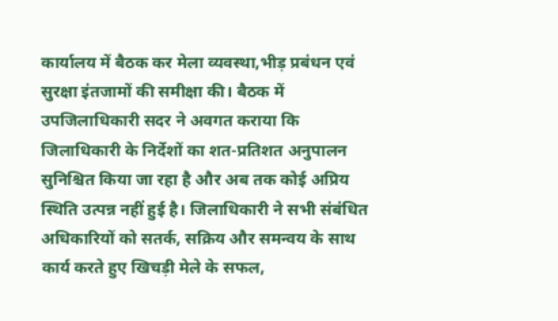कार्यालय में बैठक कर मेला व्यवस्था,भीड़ प्रबंधन एवं सुरक्षा इंतजामों की समीक्षा की। बैठक में उपजिलाधिकारी सदर ने अवगत कराया कि जिलाधिकारी के निर्देशों का शत-प्रतिशत अनुपालन सुनिश्चित किया जा रहा है और अब तक कोई अप्रिय स्थिति उत्पन्न नहीं हुई है। जिलाधिकारी ने सभी संबंधित अधिकारियों को सतर्क, सक्रिय और समन्वय के साथ कार्य करते हुए खिचड़ी मेले के सफल,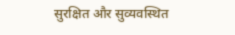सुरक्षित और सुव्यवस्थित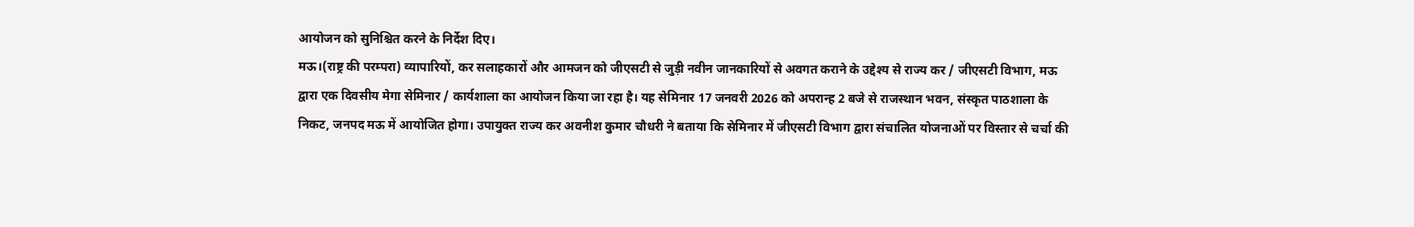आयोजन को सुनिश्चित करने के निर्देश दिए।
मऊ।(राष्ट्र की परम्परा) व्यापारियों, कर सलाहकारों और आमजन को जीएसटी से जुड़ी नवीन जानकारियों से अवगत कराने के उद्देश्य से राज्य कर / जीएसटी विभाग, मऊ द्वारा एक दिवसीय मेगा सेमिनार / कार्यशाला का आयोजन किया जा रहा है। यह सेमिनार 17 जनवरी 2026 को अपरान्ह 2 बजे से राजस्थान भवन, संस्कृत पाठशाला के निकट, जनपद मऊ में आयोजित होगा। उपायुक्त राज्य कर अवनीश कुमार चौधरी ने बताया कि सेमिनार में जीएसटी विभाग द्वारा संचालित योजनाओं पर विस्तार से चर्चा की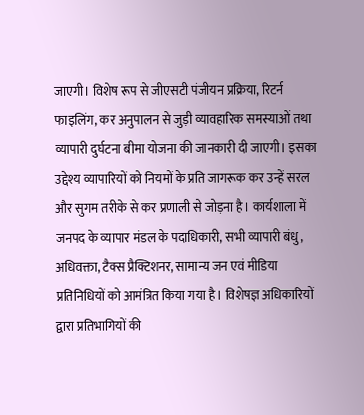जाएगी। विशेष रूप से जीएसटी पंजीयन प्रक्रिया, रिटर्न फाइलिंग, कर अनुपालन से जुड़ी व्यावहारिक समस्याओं तथा व्यापारी दुर्घटना बीमा योजना की जानकारी दी जाएगी। इसका उद्देश्य व्यापारियों को नियमों के प्रति जागरूक कर उन्हें सरल और सुगम तरीके से कर प्रणाली से जोड़ना है। कार्यशाला में जनपद के व्यापार मंडल के पदाधिकारी, सभी व्यापारी बंधु, अधिवक्ता, टैक्स प्रैक्टिशनर, सामान्य जन एवं मीडिया प्रतिनिधियों को आमंत्रित किया गया है। विशेषज्ञ अधिकारियों द्वारा प्रतिभागियों की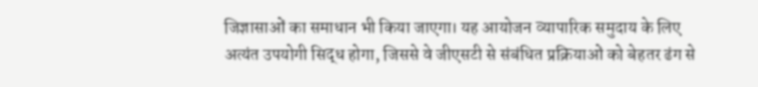जिज्ञासाओं का समाधान भी किया जाएगा। यह आयोजन व्यापारिक समुदाय के लिए अत्यंत उपयोगी सिद्ध होगा, जिससे वे जीएसटी से संबंधित प्रक्रियाओं को बेहतर ढंग से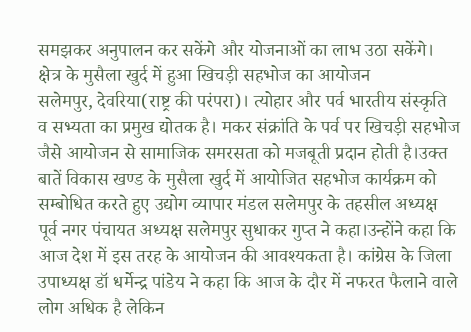समझकर अनुपालन कर सकेंगे और योजनाओं का लाभ उठा सकेंगे।
क्षेत्र के मुसैला खुर्द में हुआ खिचड़ी सहभोज का आयोजन
सलेमपुर, देवरिया(राष्ट्र की परंपरा)। त्योहार और पर्व भारतीय संस्कृति व सभ्यता का प्रमुख द्योतक है। मकर संक्रांति के पर्व पर खिचड़ी सहभोज जैसे आयोजन से सामाजिक समरसता को मजबूती प्रदान होती है।उक्त बातें विकास खण्ड के मुसैला खुर्द में आयोजित सहभोज कार्यक्रम को सम्बोधित करते हुए उद्योग व्यापार मंडल सलेमपुर के तहसील अध्यक्ष पूर्व नगर पंचायत अध्यक्ष सलेमपुर सुधाकर गुप्त ने कहा।उन्होंने कहा कि आज देश में इस तरह के आयोजन की आवश्यकता है। कांग्रेस के जिला उपाध्यक्ष डॉ धर्मेन्द्र पांडेय ने कहा कि आज के दौर में नफरत फैलाने वाले लोग अधिक है लेकिन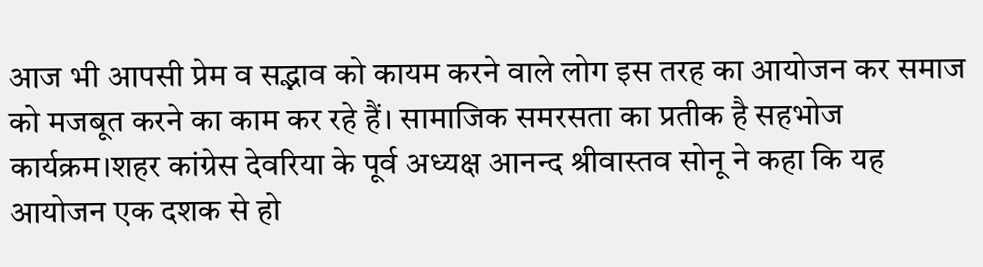आज भी आपसी प्रेम व सद्भाव को कायम करने वाले लोग इस तरह का आयोजन कर समाज को मजबूत करने का काम कर रहे हैं। सामाजिक समरसता का प्रतीक है सहभोज कार्यक्रम।शहर कांग्रेस देवरिया के पूर्व अध्यक्ष आनन्द श्रीवास्तव सोनू ने कहा कि यह आयोजन एक दशक से हो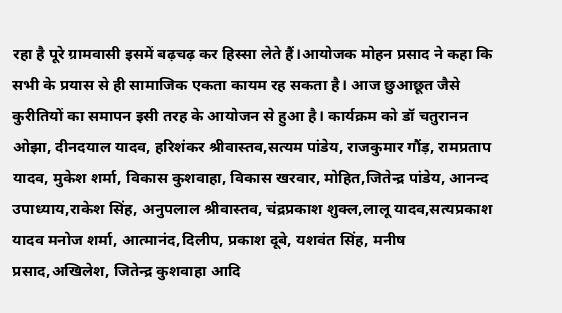रहा है पूरे ग्रामवासी इसमें बढ़चढ़ कर हिस्सा लेते हैं।आयोजक मोहन प्रसाद ने कहा कि सभी के प्रयास से ही सामाजिक एकता कायम रह सकता है। आज छुआछूत जैसे कुरीतियों का समापन इसी तरह के आयोजन से हुआ है। कार्यक्रम को डॉ चतुरानन ओझा, दीनदयाल यादव, हरिशंकर श्रीवास्तव,सत्यम पांडेय, राजकुमार गौंड़, रामप्रताप यादव, मुकेश शर्मा, विकास कुशवाहा, विकास खरवार, मोहित,जितेन्द्र पांडेय, आनन्द उपाध्याय,राकेश सिंह, अनुपलाल श्रीवास्तव, चंद्रप्रकाश शुक्ल,लालू यादव,सत्यप्रकाश यादव मनोज शर्मा, आत्मानंद,दिलीप, प्रकाश दूबे, यशवंत सिंह, मनीष प्रसाद,अखिलेश, जितेन्द्र कुशवाहा आदि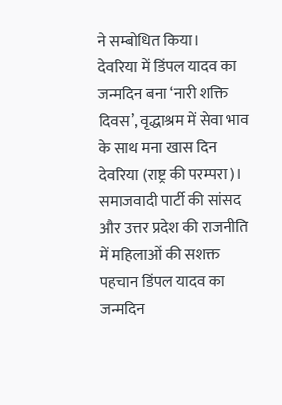ने सम्बोधित किया।
देवरिया में डिंपल यादव का जन्मदिन बना ‘नारी शक्ति दिवस’, वृद्धाश्रम में सेवा भाव के साथ मना खास दिन
देवरिया (राष्ट्र की परम्परा)। समाजवादी पार्टी की सांसद और उत्तर प्रदेश की राजनीति में महिलाओं की सशक्त पहचान डिंपल यादव का जन्मदिन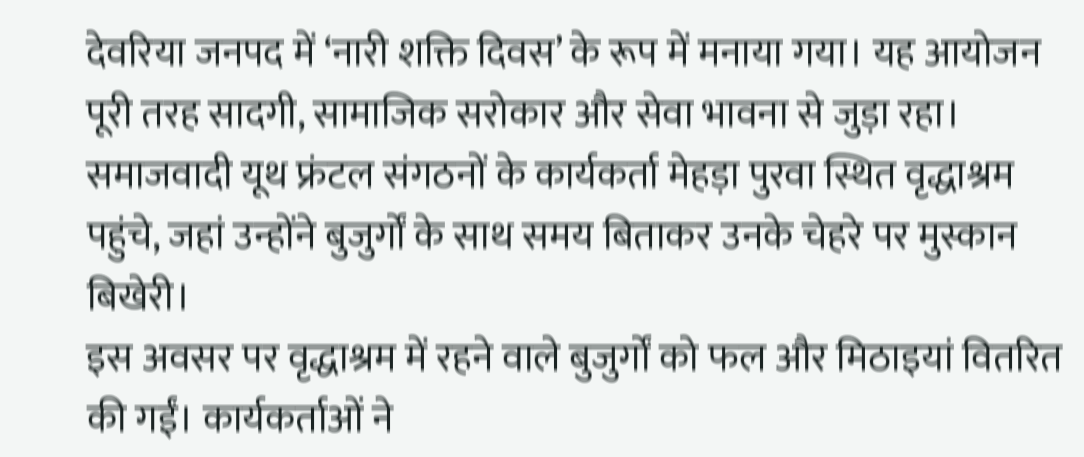देवरिया जनपद में ‘नारी शक्ति दिवस’ के रूप में मनाया गया। यह आयोजन पूरी तरह सादगी, सामाजिक सरोकार और सेवा भावना से जुड़ा रहा। समाजवादी यूथ फ्रंटल संगठनों के कार्यकर्ता मेहड़ा पुरवा स्थित वृद्धाश्रम पहुंचे, जहां उन्होंने बुजुर्गों के साथ समय बिताकर उनके चेहरे पर मुस्कान बिखेरी।
इस अवसर पर वृद्धाश्रम में रहने वाले बुजुर्गों को फल और मिठाइयां वितरित की गईं। कार्यकर्ताओं ने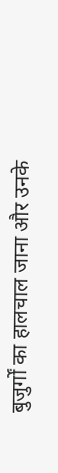बुजुर्गों का हालचाल जाना और उनके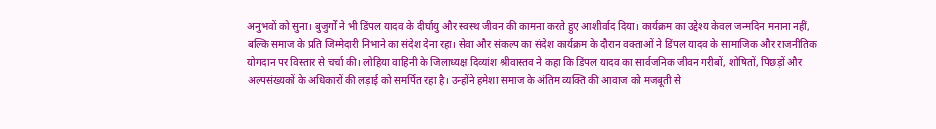अनुभवों को सुना। बुजुर्गों ने भी डिंपल यादव के दीर्घायु और स्वस्थ जीवन की कामना करते हुए आशीर्वाद दिया। कार्यक्रम का उद्देश्य केवल जन्मदिन मनाना नहीं, बल्कि समाज के प्रति जिम्मेदारी निभाने का संदेश देना रहा। सेवा और संकल्प का संदेश कार्यक्रम के दौरान वक्ताओं ने डिंपल यादव के सामाजिक और राजनीतिक योगदान पर विस्तार से चर्चा की। लोहिया वाहिनी के जिलाध्यक्ष दिव्यांश श्रीवास्तव ने कहा कि डिंपल यादव का सार्वजनिक जीवन गरीबों, शोषितों, पिछड़ों और अल्पसंख्यकों के अधिकारों की लड़ाई को समर्पित रहा है। उन्होंने हमेशा समाज के अंतिम व्यक्ति की आवाज को मजबूती से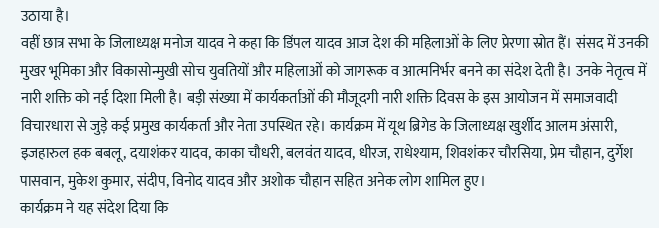उठाया है।
वहीं छात्र सभा के जिलाध्यक्ष मनोज यादव ने कहा कि डिंपल यादव आज देश की महिलाओं के लिए प्रेरणा स्रोत हैं। संसद में उनकी मुखर भूमिका और विकासोन्मुखी सोच युवतियों और महिलाओं को जागरूक व आत्मनिर्भर बनने का संदेश देती है। उनके नेतृत्व में नारी शक्ति को नई दिशा मिली है। बड़ी संख्या में कार्यकर्ताओं की मौजूदगी नारी शक्ति दिवस के इस आयोजन में समाजवादी विचारधारा से जुड़े कई प्रमुख कार्यकर्ता और नेता उपस्थित रहे। कार्यक्रम में यूथ ब्रिगेड के जिलाध्यक्ष खुर्शीद आलम अंसारी, इजहारुल हक बबलू, दयाशंकर यादव, काका चौधरी, बलवंत यादव, धीरज, राधेश्याम, शिवशंकर चौरसिया, प्रेम चौहान, दुर्गेश पासवान, मुकेश कुमार, संदीप, विनोद यादव और अशोक चौहान सहित अनेक लोग शामिल हुए।
कार्यक्रम ने यह संदेश दिया कि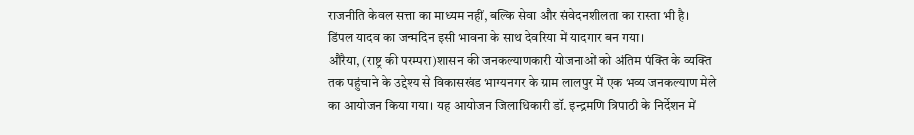राजनीति केवल सत्ता का माध्यम नहीं, बल्कि सेवा और संवेदनशीलता का रास्ता भी है। डिंपल यादव का जन्मदिन इसी भावना के साथ देवरिया में यादगार बन गया।
औरैया, (राष्ट्र की परम्परा)शासन की जनकल्याणकारी योजनाओं को अंतिम पंक्ति के व्यक्ति तक पहुंचाने के उद्देश्य से विकासखंड भाग्यनगर के ग्राम लालपुर में एक भव्य जनकल्याण मेले का आयोजन किया गया। यह आयोजन जिलाधिकारी डॉ. इन्द्रमणि त्रिपाठी के निर्देशन में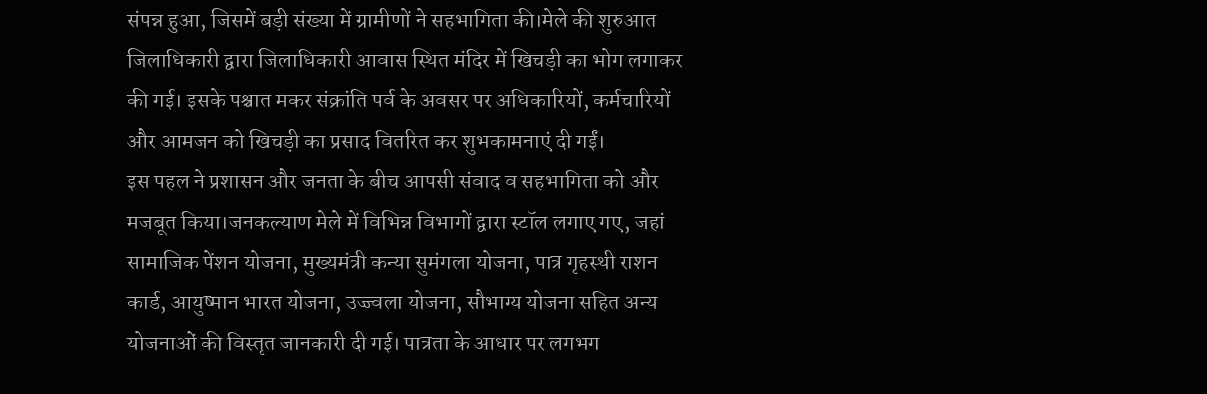संपन्न हुआ, जिसमें बड़ी संख्या में ग्रामीणों ने सहभागिता की।मेले की शुरुआत जिलाधिकारी द्वारा जिलाधिकारी आवास स्थित मंदिर में खिचड़ी का भोग लगाकर की गई। इसके पश्चात मकर संक्रांति पर्व के अवसर पर अधिकारियों, कर्मचारियों और आमजन को खिचड़ी का प्रसाद वितरित कर शुभकामनाएं दी गईं।
इस पहल ने प्रशासन और जनता के बीच आपसी संवाद व सहभागिता को और मजबूत किया।जनकल्याण मेले में विभिन्न विभागों द्वारा स्टॉल लगाए गए, जहां सामाजिक पेंशन योजना, मुख्यमंत्री कन्या सुमंगला योजना, पात्र गृहस्थी राशन कार्ड, आयुष्मान भारत योजना, उज्ज्वला योजना, सौभाग्य योजना सहित अन्य योजनाओं की विस्तृत जानकारी दी गई। पात्रता के आधार पर लगभग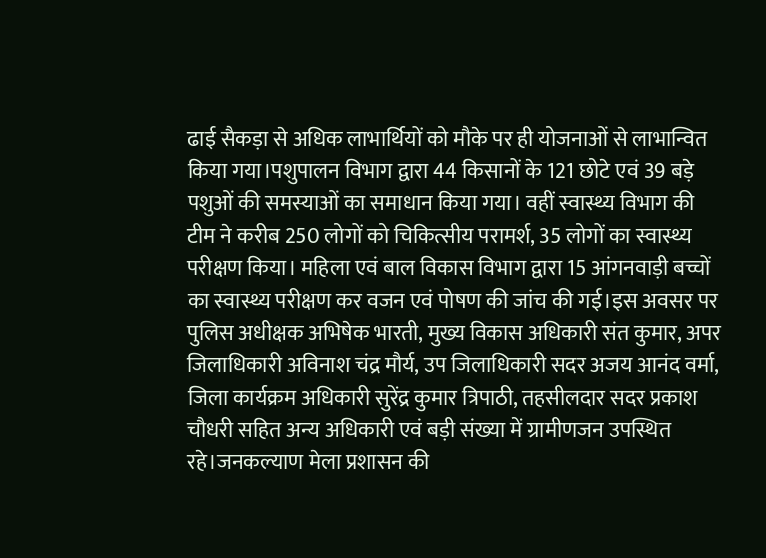ढाई सैकड़ा से अधिक लाभार्थियों को मौके पर ही योजनाओं से लाभान्वित किया गया।पशुपालन विभाग द्वारा 44 किसानों के 121 छोटे एवं 39 बड़े पशुओं की समस्याओं का समाधान किया गया। वहीं स्वास्थ्य विभाग की टीम ने करीब 250 लोगों को चिकित्सीय परामर्श, 35 लोगों का स्वास्थ्य परीक्षण किया। महिला एवं बाल विकास विभाग द्वारा 15 आंगनवाड़ी बच्चों का स्वास्थ्य परीक्षण कर वजन एवं पोषण की जांच की गई।इस अवसर पर पुलिस अधीक्षक अभिषेक भारती, मुख्य विकास अधिकारी संत कुमार, अपर जिलाधिकारी अविनाश चंद्र मौर्य, उप जिलाधिकारी सदर अजय आनंद वर्मा, जिला कार्यक्रम अधिकारी सुरेंद्र कुमार त्रिपाठी, तहसीलदार सदर प्रकाश चौधरी सहित अन्य अधिकारी एवं बड़ी संख्या में ग्रामीणजन उपस्थित रहे।जनकल्याण मेला प्रशासन की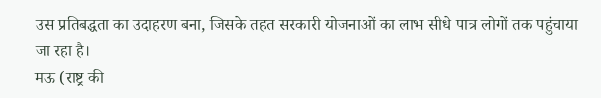उस प्रतिबद्धता का उदाहरण बना, जिसके तहत सरकारी योजनाओं का लाभ सीधे पात्र लोगों तक पहुंचाया जा रहा है।
मऊ (राष्ट्र की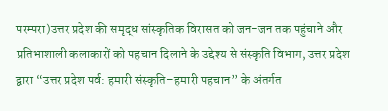परम्परा)उत्तर प्रदेश की समृद्ध सांस्कृतिक विरासत को जन-जन तक पहुंचाने और प्रतिभाशाली कलाकारों को पहचान दिलाने के उद्देश्य से संस्कृति विभाग, उत्तर प्रदेश द्वारा “उत्तर प्रदेश पर्व: हमारी संस्कृति–हमारी पहचान” के अंतर्गत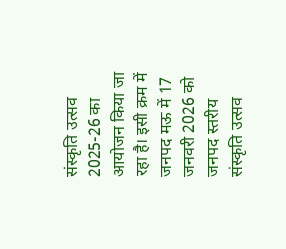संस्कृति उत्सव 2025-26 का आयोजन किया जा रहा है। इसी क्रम में जनपद मऊ में 17 जनवरी 2026 को जनपद स्तरीय संस्कृति उत्सव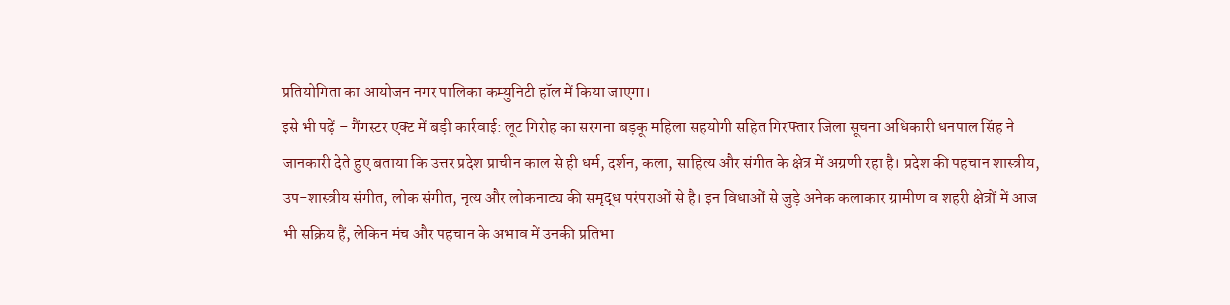प्रतियोगिता का आयोजन नगर पालिका कम्युनिटी हॉल में किया जाएगा।
इसे भी पढ़ें – गैंगस्टर एक्ट में बड़ी कार्रवाई: लूट गिरोह का सरगना बड़कू महिला सहयोगी सहित गिरफ्तार जिला सूचना अधिकारी धनपाल सिंह ने जानकारी देते हुए बताया कि उत्तर प्रदेश प्राचीन काल से ही धर्म, दर्शन, कला, साहित्य और संगीत के क्षेत्र में अग्रणी रहा है। प्रदेश की पहचान शास्त्रीय, उप-शास्त्रीय संगीत, लोक संगीत, नृत्य और लोकनाट्य की समृद्ध परंपराओं से है। इन विधाओं से जुड़े अनेक कलाकार ग्रामीण व शहरी क्षेत्रों में आज भी सक्रिय हैं, लेकिन मंच और पहचान के अभाव में उनकी प्रतिभा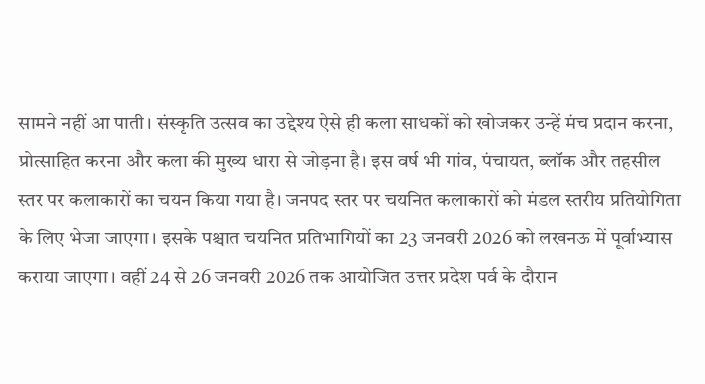सामने नहीं आ पाती। संस्कृति उत्सव का उद्देश्य ऐसे ही कला साधकों को खोजकर उन्हें मंच प्रदान करना, प्रोत्साहित करना और कला की मुख्य धारा से जोड़ना है। इस वर्ष भी गांव, पंचायत, ब्लॉक और तहसील स्तर पर कलाकारों का चयन किया गया है। जनपद स्तर पर चयनित कलाकारों को मंडल स्तरीय प्रतियोगिता के लिए भेजा जाएगा। इसके पश्चात चयनित प्रतिभागियों का 23 जनवरी 2026 को लखनऊ में पूर्वाभ्यास कराया जाएगा। वहीं 24 से 26 जनवरी 2026 तक आयोजित उत्तर प्रदेश पर्व के दौरान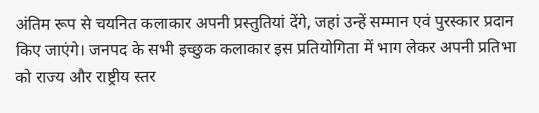अंतिम रूप से चयनित कलाकार अपनी प्रस्तुतियां देंगे, जहां उन्हें सम्मान एवं पुरस्कार प्रदान किए जाएंगे। जनपद के सभी इच्छुक कलाकार इस प्रतियोगिता में भाग लेकर अपनी प्रतिभा को राज्य और राष्ट्रीय स्तर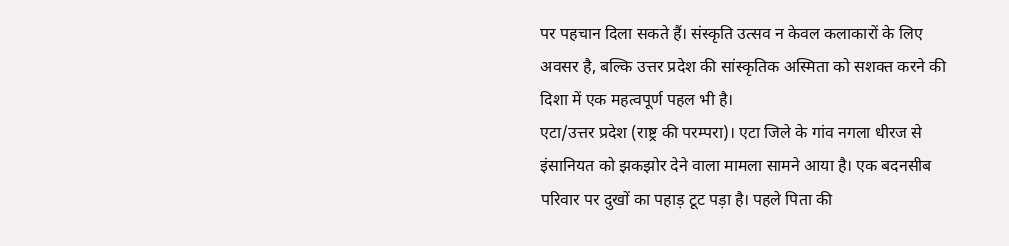पर पहचान दिला सकते हैं। संस्कृति उत्सव न केवल कलाकारों के लिए अवसर है, बल्कि उत्तर प्रदेश की सांस्कृतिक अस्मिता को सशक्त करने की दिशा में एक महत्वपूर्ण पहल भी है।
एटा/उत्तर प्रदेश (राष्ट्र की परम्परा)। एटा जिले के गांव नगला धीरज से इंसानियत को झकझोर देने वाला मामला सामने आया है। एक बदनसीब परिवार पर दुखों का पहाड़ टूट पड़ा है। पहले पिता की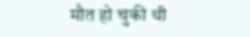मौत हो चुकी थी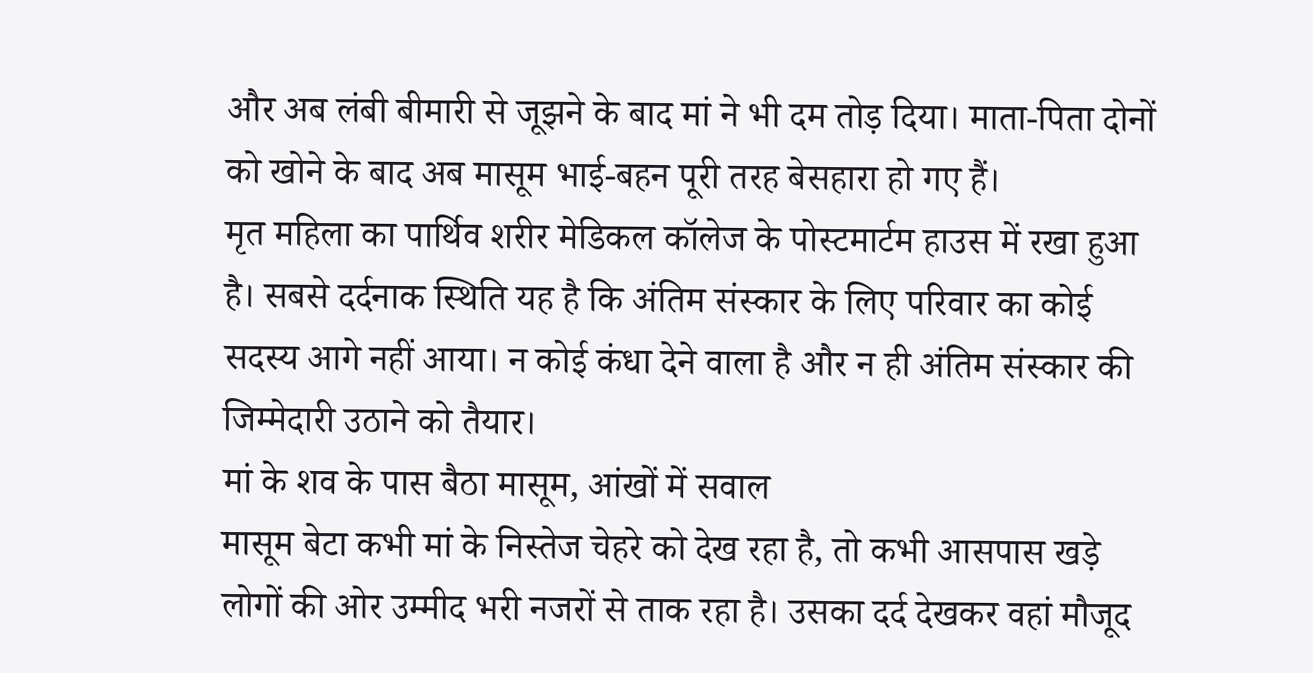और अब लंबी बीमारी से जूझने के बाद मां ने भी दम तोड़ दिया। माता-पिता दोनों को खोने के बाद अब मासूम भाई-बहन पूरी तरह बेसहारा हो गए हैं।
मृत महिला का पार्थिव शरीर मेडिकल कॉलेज के पोस्टमार्टम हाउस में रखा हुआ है। सबसे दर्दनाक स्थिति यह है कि अंतिम संस्कार के लिए परिवार का कोई सदस्य आगे नहीं आया। न कोई कंधा देने वाला है और न ही अंतिम संस्कार की जिम्मेदारी उठाने को तैयार।
मां के शव के पास बैठा मासूम, आंखों में सवाल
मासूम बेटा कभी मां के निस्तेज चेहरे को देख रहा है, तो कभी आसपास खड़े लोगों की ओर उम्मीद भरी नजरों से ताक रहा है। उसका दर्द देखकर वहां मौजूद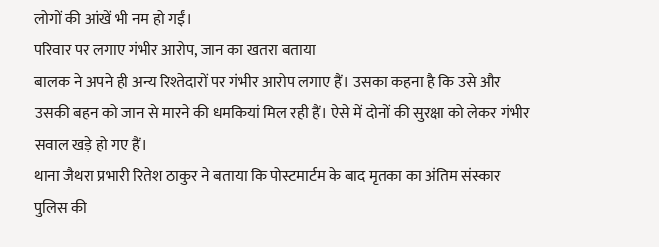लोगों की आंखें भी नम हो गईं।
परिवार पर लगाए गंभीर आरोप, जान का खतरा बताया
बालक ने अपने ही अन्य रिश्तेदारों पर गंभीर आरोप लगाए हैं। उसका कहना है कि उसे और उसकी बहन को जान से मारने की धमकियां मिल रही हैं। ऐसे में दोनों की सुरक्षा को लेकर गंभीर सवाल खड़े हो गए हैं।
थाना जैथरा प्रभारी रितेश ठाकुर ने बताया कि पोस्टमार्टम के बाद मृतका का अंतिम संस्कार पुलिस की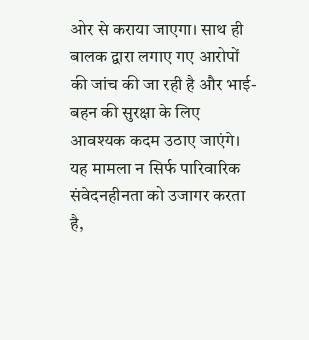ओर से कराया जाएगा। साथ ही बालक द्वारा लगाए गए आरोपों की जांच की जा रही है और भाई-बहन की सुरक्षा के लिए आवश्यक कदम उठाए जाएंगे।
यह मामला न सिर्फ पारिवारिक संवेदनहीनता को उजागर करता है,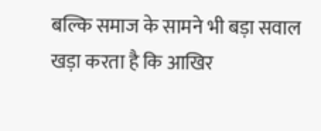बल्कि समाज के सामने भी बड़ा सवाल खड़ा करता है कि आखिर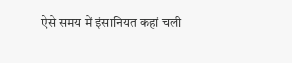ऐसे समय में इंसानियत कहां चली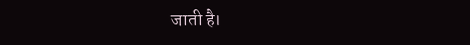जाती है।